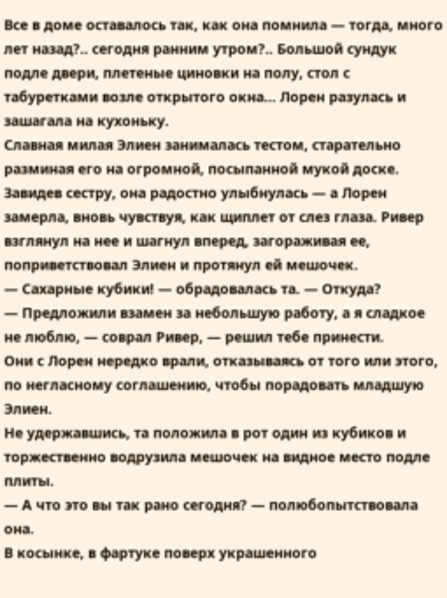Все в доме оставалось так, как она помнила — тогда, много лет назад?.. сегодня ранним утром?.. Большой сундук подле двери, плетеные циновки на полу, стол с табуретками возле открытого окна… Лорен разулась и зашагала на кухоньку.
Славная милая Элиен занималась тестом, старательно разминая его на огромной, посыпанной мукой доске. Завидев сестру, она радостно улыбнулась — а Лорен замерла, вновь чувствуя, как щиплет от слез глаза. Ривер взглянул на нее и шагнул вперед, загораживая ее, поприветствовал Элиен и протянул ей мешочек.
— Сахарные кубики! — обрадовалась та. — Откуда?
— Предложили взамен за небольшую работу, а я сладкое не люблю, — соврал Ривер, — решил тебе принести.
Они с Лорен нередко врали, отказываясь от того или этого, по негласному соглашению, чтобы порадовать младшую Элиен.
Не удержавшись, та положила в рот один из кубиков и торжественно водрузила мешочек на видное место подле плиты.
— А что это вы так рано сегодня? — полюбопытствовала она.
В косынке, в фартуке поверх украшенного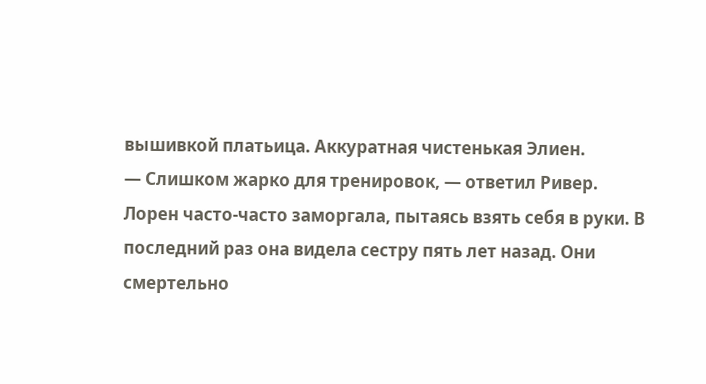вышивкой платьица. Аккуратная чистенькая Элиен.
— Слишком жарко для тренировок, — ответил Ривер.
Лорен часто-часто заморгала, пытаясь взять себя в руки. В последний раз она видела сестру пять лет назад. Они смертельно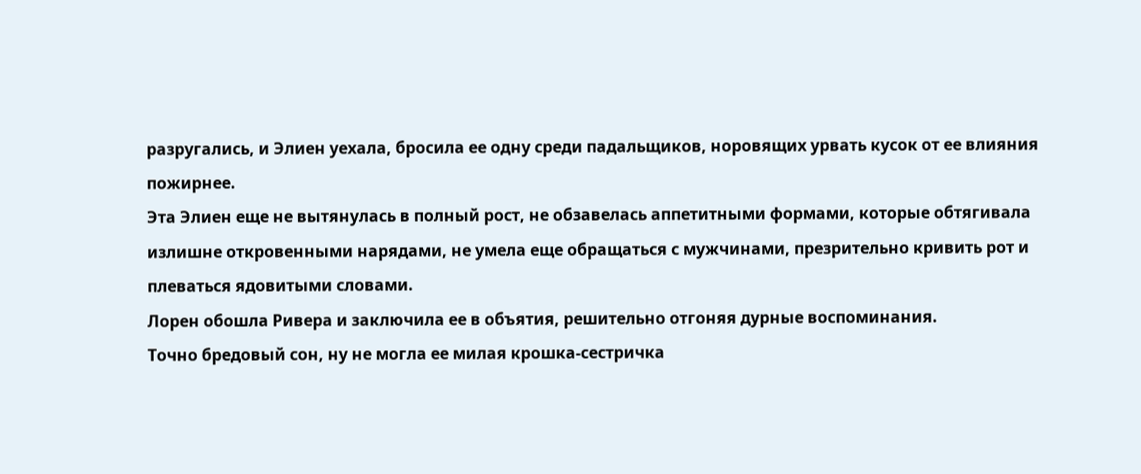разругались, и Элиен уехала, бросила ее одну среди падальщиков, норовящих урвать кусок от ее влияния пожирнее.
Эта Элиен еще не вытянулась в полный рост, не обзавелась аппетитными формами, которые обтягивала излишне откровенными нарядами, не умела еще обращаться с мужчинами, презрительно кривить рот и плеваться ядовитыми словами.
Лорен обошла Ривера и заключила ее в объятия, решительно отгоняя дурные воспоминания.
Точно бредовый сон, ну не могла ее милая крошка-сестричка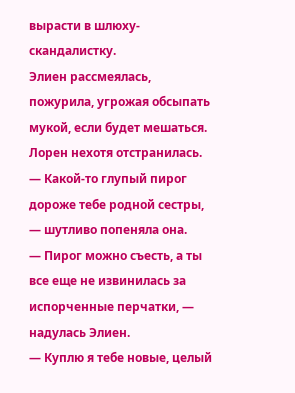вырасти в шлюху-скандалистку.
Элиен рассмеялась, пожурила, угрожая обсыпать мукой, если будет мешаться. Лорен нехотя отстранилась.
— Какой-то глупый пирог дороже тебе родной сестры, — шутливо попеняла она.
— Пирог можно съесть, а ты все еще не извинилась за испорченные перчатки, — надулась Элиен.
— Куплю я тебе новые, целый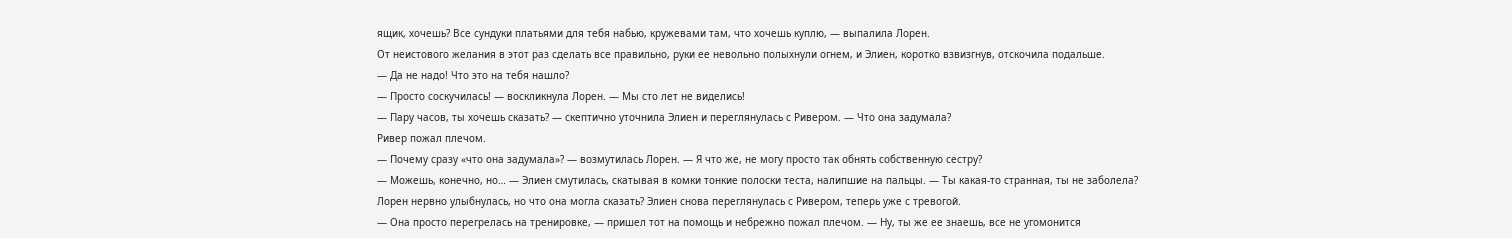ящик, хочешь? Все сундуки платьями для тебя набью, кружевами там, что хочешь куплю, — выпалила Лорен.
От неистового желания в этот раз сделать все правильно, руки ее невольно полыхнули огнем, и Элиен, коротко взвизгнув, отскочила подальше.
— Да не надо! Что это на тебя нашло?
— Просто соскучилась! — воскликнула Лорен. — Мы сто лет не виделись!
— Пару часов, ты хочешь сказать? — скептично уточнила Элиен и переглянулась с Ривером. — Что она задумала?
Ривер пожал плечом.
— Почему сразу «что она задумала»? — возмутилась Лорен. — Я что же, не могу просто так обнять собственную сестру?
— Можешь, конечно, но… — Элиен смутилась, скатывая в комки тонкие полоски теста, налипшие на пальцы. — Ты какая-то странная, ты не заболела?
Лорен нервно улыбнулась, но что она могла сказать? Элиен снова переглянулась с Ривером, теперь уже с тревогой.
— Она просто перегрелась на тренировке, — пришел тот на помощь и небрежно пожал плечом. — Ну, ты же ее знаешь, все не угомонится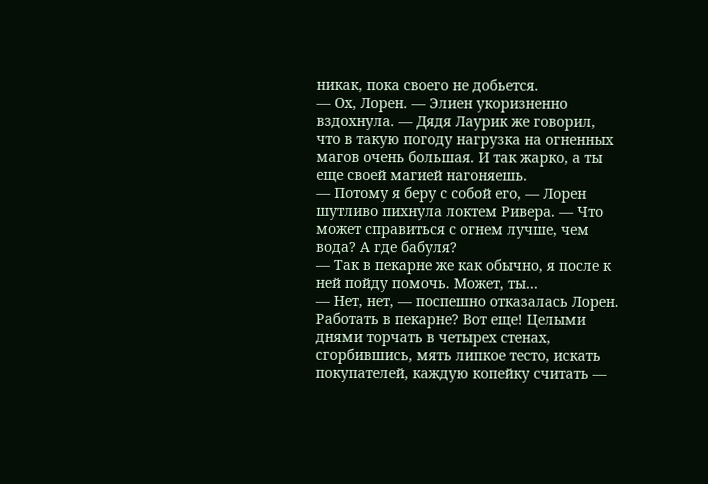никак, пока своего не добьется.
— Ох, Лорен. — Элиен укоризненно вздохнула. — Дядя Лаурик же говорил, что в такую погоду нагрузка на огненных магов очень большая. И так жарко, а ты еще своей магией нагоняешь.
— Потому я беру с собой его, — Лорен шутливо пихнула локтем Ривера. — Что может справиться с огнем лучше, чем вода? А где бабуля?
— Так в пекарне же как обычно, я после к ней пойду помочь. Может, ты…
— Нет, нет, — поспешно отказалась Лорен.
Работать в пекарне? Вот еще! Целыми днями торчать в четырех стенах, сгорбившись, мять липкое тесто, искать покупателей, каждую копейку считать —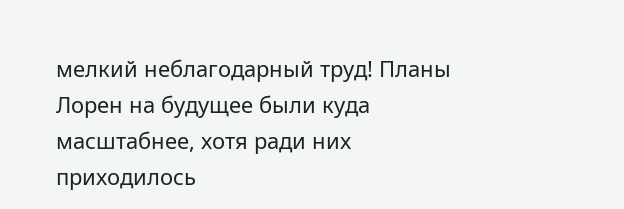мелкий неблагодарный труд! Планы Лорен на будущее были куда масштабнее, хотя ради них приходилось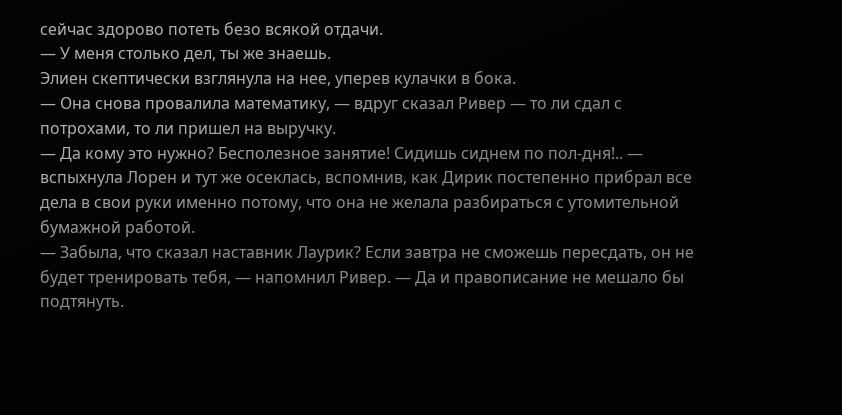сейчас здорово потеть безо всякой отдачи.
— У меня столько дел, ты же знаешь.
Элиен скептически взглянула на нее, уперев кулачки в бока.
— Она снова провалила математику, — вдруг сказал Ривер — то ли сдал с потрохами, то ли пришел на выручку.
— Да кому это нужно? Бесполезное занятие! Сидишь сиднем по пол-дня!.. — вспыхнула Лорен и тут же осеклась, вспомнив, как Дирик постепенно прибрал все дела в свои руки именно потому, что она не желала разбираться с утомительной бумажной работой.
— Забыла, что сказал наставник Лаурик? Если завтра не сможешь пересдать, он не будет тренировать тебя, — напомнил Ривер. — Да и правописание не мешало бы подтянуть.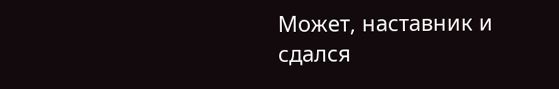Может, наставник и сдался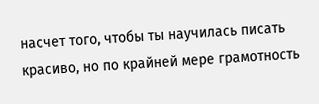насчет того, чтобы ты научилась писать красиво, но по крайней мере грамотность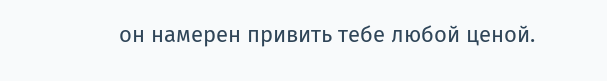он намерен привить тебе любой ценой.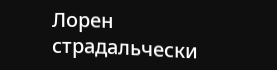Лорен страдальчески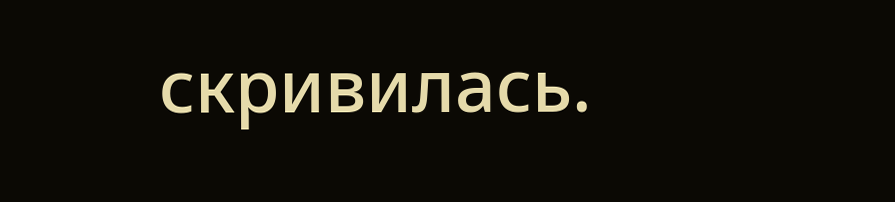скривилась.